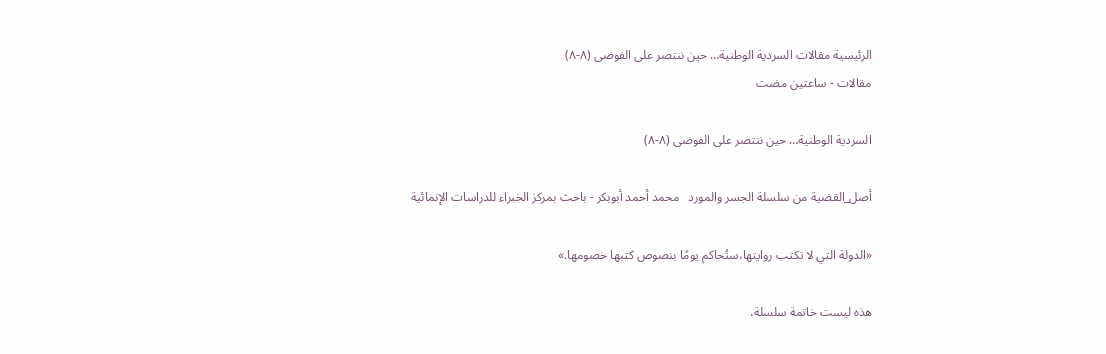الرئيسية مقالات السردية الوطنية… حين ننتصر على الفوضى (٨-٨)
مقالات - ساعتين مضت

السردية الوطنية… حين ننتصر على الفوضى (٨-٨)

أصل_القضية من سلسلة الجسر والمورد   محمد أحمد أبوبكر - باحث بمركز الخبراء للدراسات الإنمائية

«الدولة التي لا تكتب روايتها،ستُحاكم يومًا بنصوص كتبها خصومها.»

هذه ليست خاتمة سلسلة،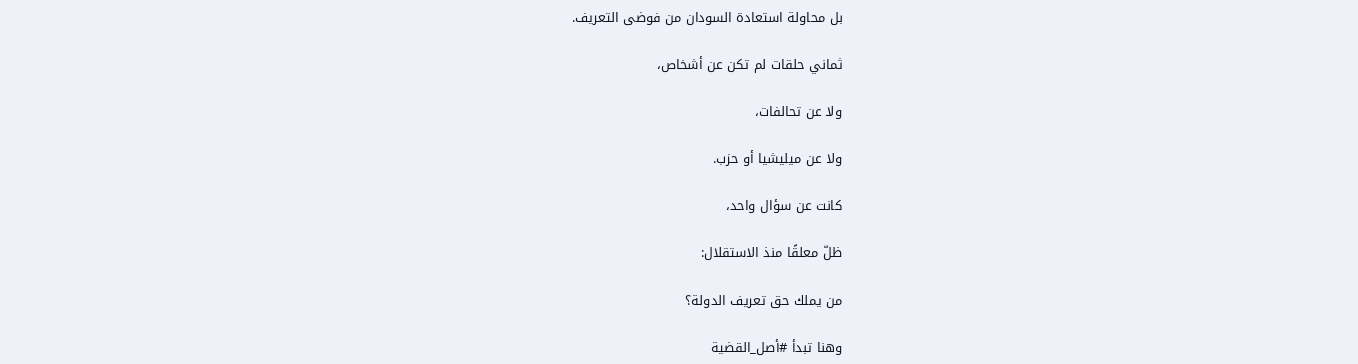بل محاولة استعادة السودان من فوضى التعريف.

ثماني حلقات لم تكن عن أشخاص،

ولا عن تحالفات،

ولا عن ميليشيا أو حزب.

كانت عن سؤال واحد،

ظلّ معلقًا منذ الاستقلال:

من يملك حق تعريف الدولة؟

وهنا تبدأ #أصل_القضية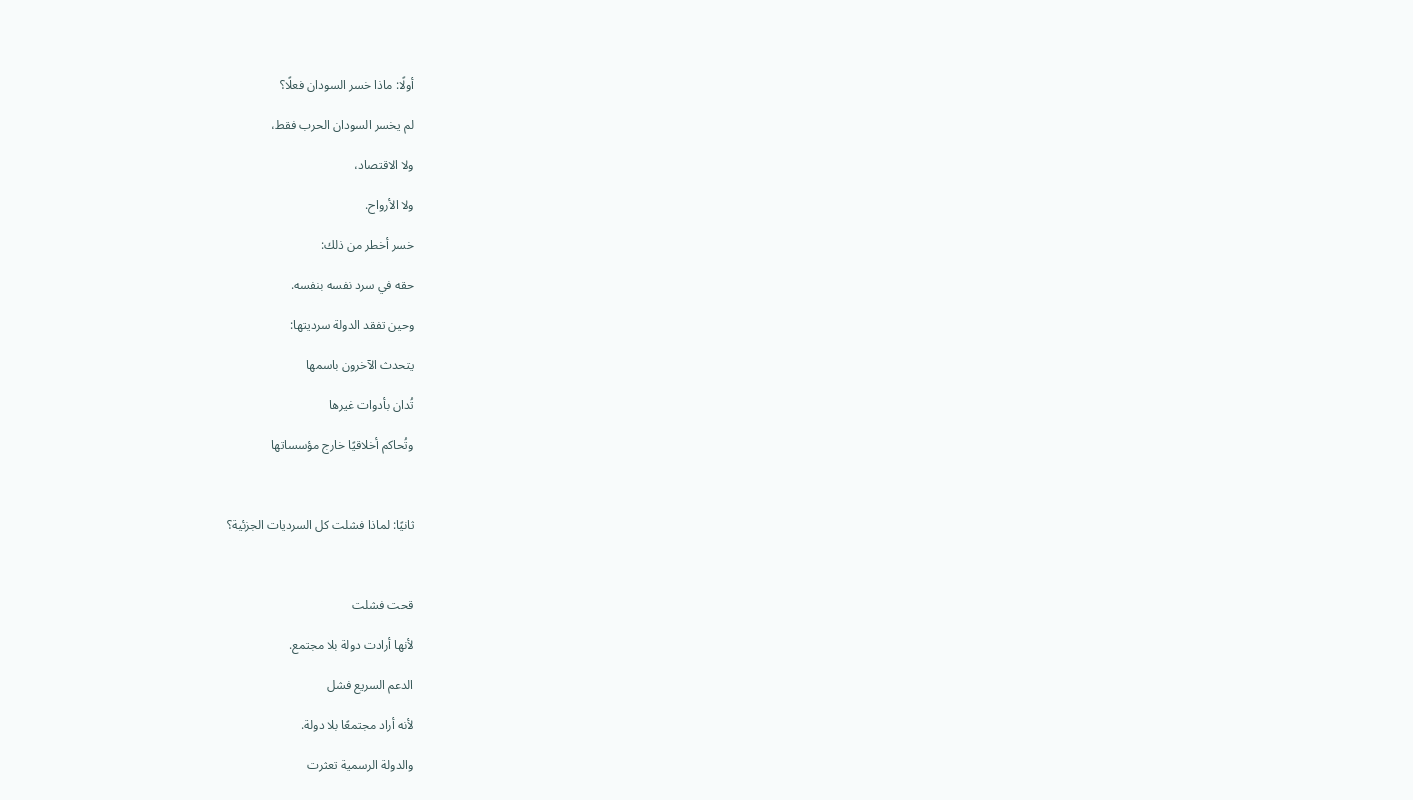أولًا: ماذا خسر السودان فعلًا؟

لم يخسر السودان الحرب فقط،

ولا الاقتصاد،

ولا الأرواح.

خسر أخطر من ذلك:

حقه في سرد نفسه بنفسه.

وحين تفقد الدولة سرديتها:

يتحدث الآخرون باسمها

تُدان بأدوات غيرها

وتُحاكم أخلاقيًا خارج مؤسساتها



ثانيًا: لماذا فشلت كل السرديات الجزئية؟



قحت فشلت

لأنها أرادت دولة بلا مجتمع.

الدعم السريع فشل

لأنه أراد مجتمعًا بلا دولة.

والدولة الرسمية تعثرت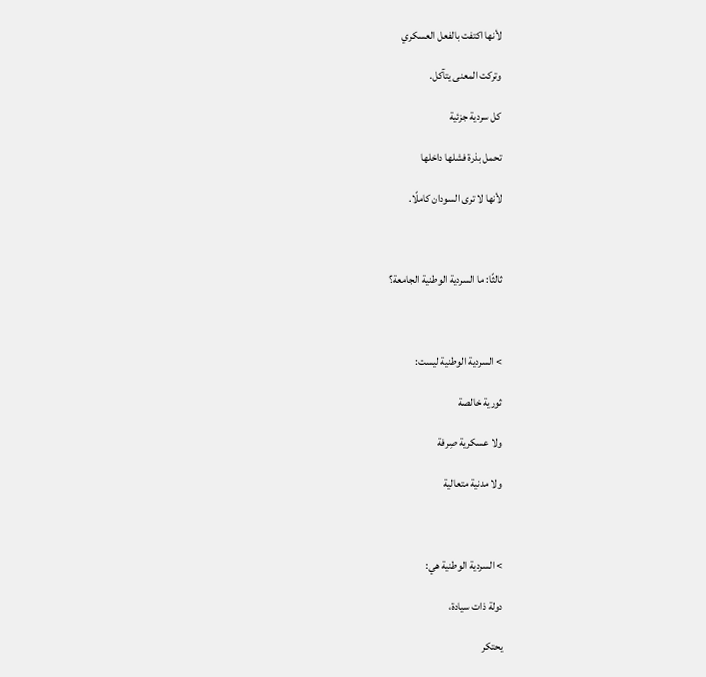لأنها اكتفت بالفعل العسكري

وتركت المعنى يتآكل.

كل سردية جزئية

تحمل بذرة فشلها داخلها

لأنها لا ترى السودان كاملًا.



ثالثًا: ما السردية الوطنية الجامعة؟



> السردية الوطنية ليست:

ثورية خالصة

ولا عسكرية صِرفة

ولا مدنية متعالية



> السردية الوطنية هي:

دولة ذات سيادة،

يحتكر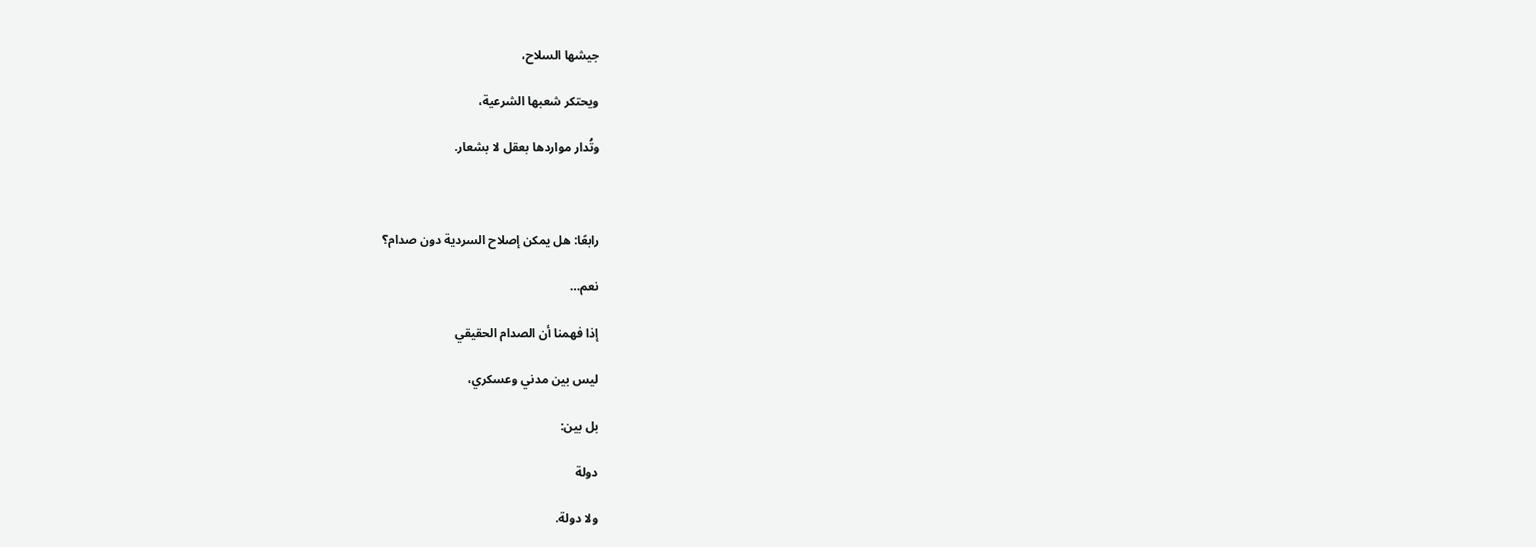جيشها السلاح،

ويحتكر شعبها الشرعية،

وتُدار مواردها بعقل لا بشعار.



رابعًا: هل يمكن إصلاح السردية دون صدام؟

نعم…

إذا فهمنا أن الصدام الحقيقي

ليس بين مدني وعسكري،

بل بين:

دولة

ولا دولة.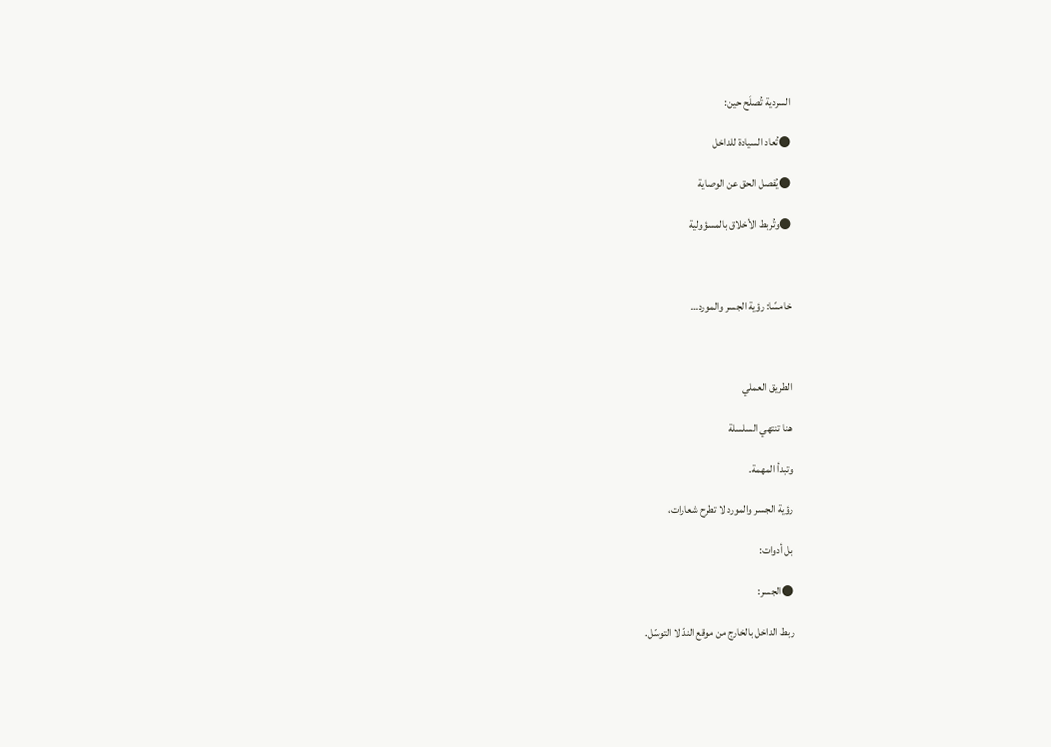السردية تُصلَح حين:

●تُعاد السيادة للداخل

●يُفصل الحق عن الوصاية

●وتُربط الأخلاق بالمسؤولية



خامسًا: رؤية الجسر والمورد…



الطريق العملي

هنا تنتهي السلسلة

وتبدأ المهمة.

رؤية الجسر والمورد لا تطرح شعارات،

بل أدوات:

●الجسر:

ربط الداخل بالخارج من موقع الندّ لا التوسّل.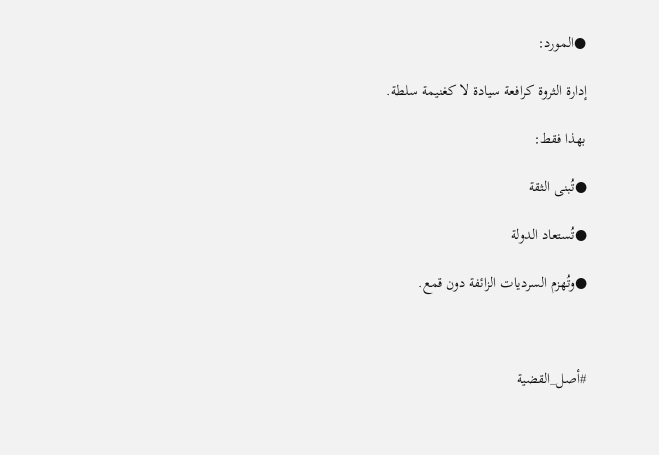●المورد:

إدارة الثروة كرافعة سيادة لا كغنيمة سلطة.

بهذا فقط:

●تُبنى الثقة

●تُستعاد الدولة

●وتُهزم السرديات الزائفة دون قمع.



#أصل_القضية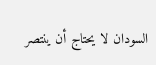السودان لا يحتاج أن ينتصر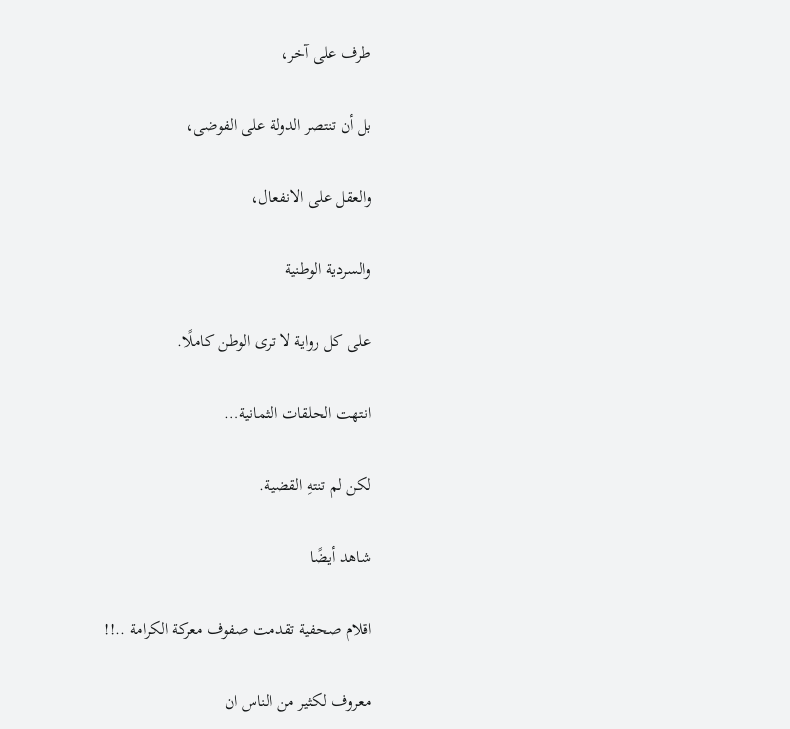طرف على آخر،

بل أن تنتصر الدولة على الفوضى،

والعقل على الانفعال،

والسردية الوطنية

على كل رواية لا ترى الوطن كاملًا.

انتهت الحلقات الثمانية…

لكن لم تنتهِ القضية.

شاهد أيضًا

اقلام صحفية تقدمت صفوف معركة الكرامة ..!!

معروف لكثير من الناس ان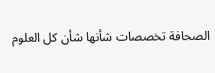الصحافة تخصصات شأنها شأن كل العلوم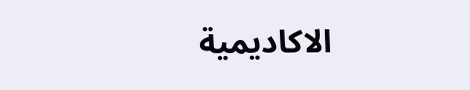الاكاديمية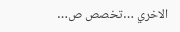الاخري …تخصص ص…